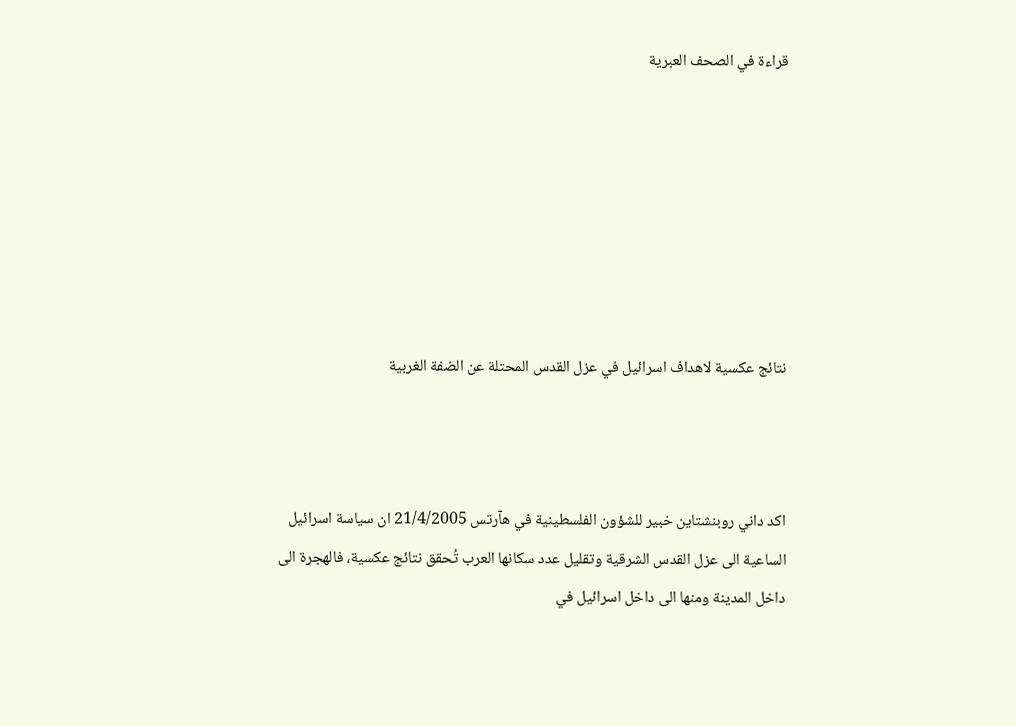قراءة في الصحف العبرية







نتائج عكسية لاهداف اسرائيل في عزل القدس المحتلة عن الضفة الغربية



اكد داني روبنشتاين خبير للشؤون الفلسطينية في هآرتس 21/4/2005 ان سياسة اسرائيل الساعية الى عزل القدس الشرقية وتقليل عدد سكانها العرب تُحقق نتائج عكسية، فالهجرة الى داخل المدينة ومنها الى داخل اسرائيل في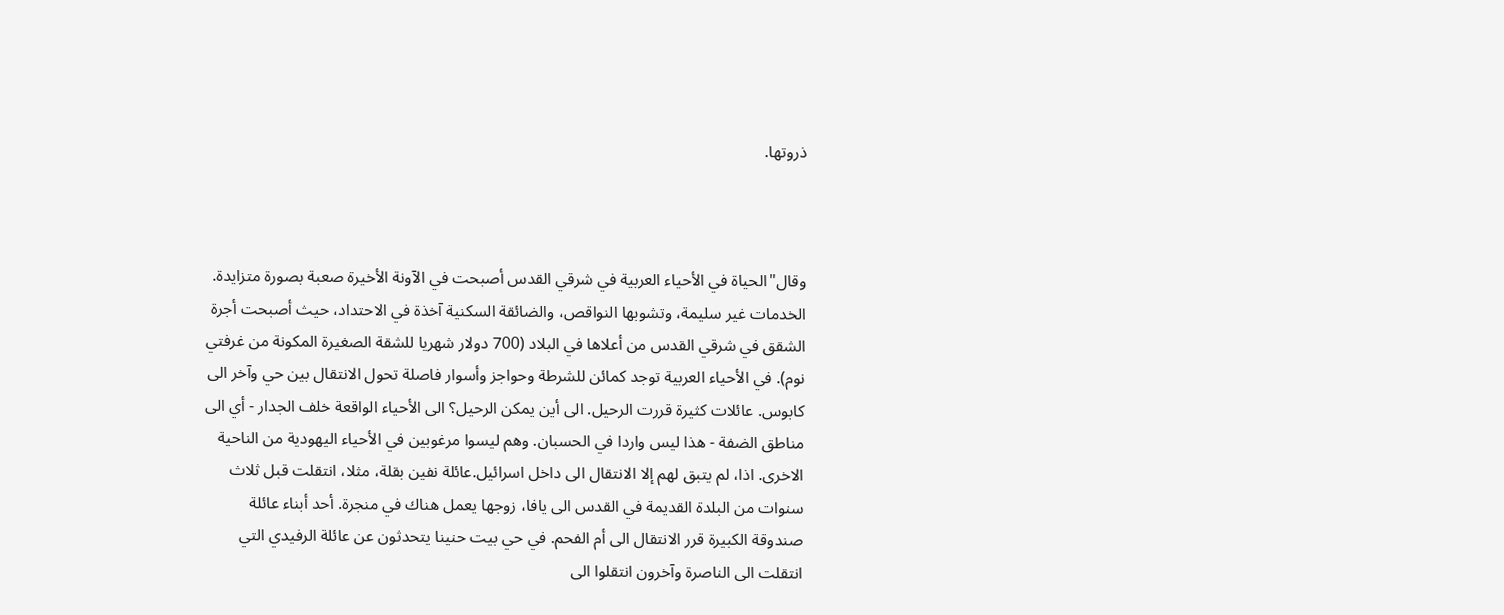ذروتها.



وقال"الحياة في الأحياء العربية في شرقي القدس أصبحت في الآونة الأخيرة صعبة بصورة متزايدة. الخدمات غير سليمة، وتشوبها النواقص، والضائقة السكنية آخذة في الاحتداد، حيث أصبحت أجرة الشقق في شرقي القدس من أعلاها في البلاد (700 دولار شهريا للشقة الصغيرة المكونة من غرفتي نوم). في الأحياء العربية توجد كمائن للشرطة وحواجز وأسوار فاصلة تحول الانتقال بين حي وآخر الى كابوس. عائلات كثيرة قررت الرحيل. الى أين يمكن الرحيل؟ الى الأحياء الواقعة خلف الجدار - أي الى مناطق الضفة - هذا ليس واردا في الحسبان. وهم ليسوا مرغوبين في الأحياء اليهودية من الناحية الاخرى. اذا، لم يتبق لهم إلا الانتقال الى داخل اسرائيل.عائلة نفين بقلة، مثلا، انتقلت قبل ثلاث سنوات من البلدة القديمة في القدس الى يافا، زوجها يعمل هناك في منجرة. أحد أبناء عائلة صندوقة الكبيرة قرر الانتقال الى أم الفحم. في حي بيت حنينا يتحدثون عن عائلة الرفيدي التي انتقلت الى الناصرة وآخرون انتقلوا الى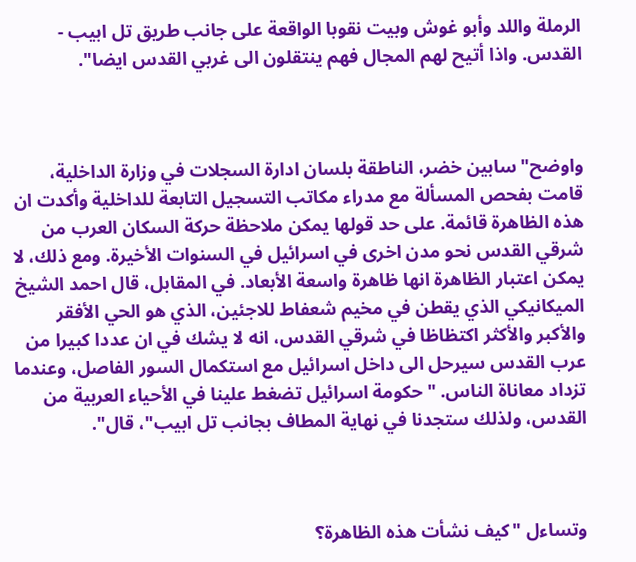الرملة واللد وأبو غوش وبيت نقوبا الواقعة على جانب طريق تل ابيب - القدس. واذا أتيح لهم المجال فهم ينتقلون الى غربي القدس ايضا".



واوضح"سابين خضر، الناطقة بلسان ادارة السجلات في وزارة الداخلية، قامت بفحص المسألة مع مدراء مكاتب التسجيل التابعة للداخلية وأكدت ان هذه الظاهرة قائمة. على حد قولها يمكن ملاحظة حركة السكان العرب من شرقي القدس نحو مدن اخرى في اسرائيل في السنوات الأخيرة. ومع ذلك، لا يمكن اعتبار الظاهرة انها ظاهرة واسعة الأبعاد. في المقابل، قال احمد الشيخ الميكانيكي الذي يقطن في مخيم شعفاط للاجئين، الذي هو الحي الأفقر والأكبر والأكثر اكتظاظا في شرقي القدس، انه لا يشك في ان عددا كبيرا من عرب القدس سيرحل الى داخل اسرائيل مع استكمال السور الفاصل، وعندما تزداد معاناة الناس. "حكومة اسرائيل تضغط علينا في الأحياء العربية من القدس، ولذلك ستجدنا في نهاية المطاف بجانب تل ابيب"، قال".



وتساءل "كيف نشأت هذه الظاهرة؟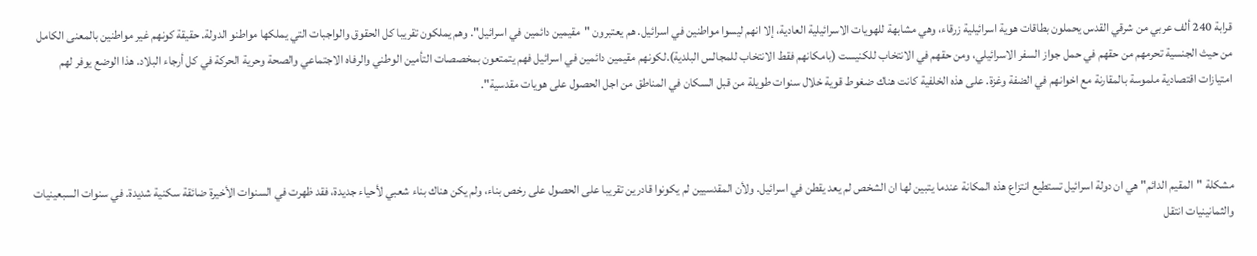قرابة 240 ألف عربي من شرقي القدس يحملون بطاقات هوية اسرائيلية زرقاء، وهي مشابهة للهويات الاسرائيلية العادية، إلا انهم ليسوا مواطنين في اسرائيل. هم يعتبرون "مقيمين دائمين في اسرائيل". وهم يملكون تقريبا كل الحقوق والواجبات التي يملكها مواطنو الدولة. حقيقة كونهم غير مواطنين بالمعنى الكامل من حيث الجنسية تحرمهم من حقهم في حمل جواز السفر الاسرائيلي، ومن حقهم في الانتخاب للكنيست (بامكانهم فقط الانتخاب للمجالس البلدية).لكونهم مقيمين دائمين في اسرائيل فهم يتمتعون بمخصصات التأمين الوطني والرفاه الاجتماعي والصحة وحرية الحركة في كل أرجاء البلاد. هذا الوضع يوفر لهم امتيازات اقتصادية ملموسة بالمقارنة مع اخوانهم في الضفة وغزة. على هذه الخلفية كانت هناك ضغوط قوية خلال سنوات طويلة من قبل السكان في المناطق من اجل الحصول على هويات مقدسية".



مشكلة "المقيم الدائم" هي ان دولة اسرائيل تستطيع انتزاع هذه المكانة عندما يتبين لها ان الشخص لم يعد يقطن في اسرائيل. ولأن المقدسيين لم يكونوا قادرين تقريبا على الحصول على رخص بناء، ولم يكن هناك بناء شعبي لأحياء جديدة، فقد ظهرت في السنوات الأخيرة ضائقة سكنية شديدة. في سنوات السبعينيات والثمانينيات انتقل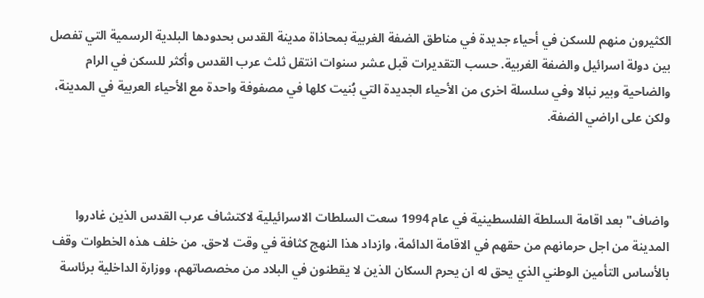الكثيرون منهم للسكن في أحياء جديدة في مناطق الضفة الغربية بمحاذاة مدينة القدس بحدودها البلدية الرسمية التي تفصل بين دولة اسرائيل والضفة الغربية. حسب التقديرات قبل عشر سنوات انتقل ثلث عرب القدس وأكثر للسكن في الرام والضاحية وبير نبالا وفي سلسلة اخرى من الأحياء الجديدة التي بُنيت كلها في مصفوفة واحدة مع الأحياء العربية في المدينة، ولكن على اراضي الضفة.



واضاف"بعد اقامة السلطة الفلسطينية في عام 1994 سعت السلطات الاسرائيلية لاكتشاف عرب القدس الذين غادروا المدينة من اجل حرمانهم من حقهم في الاقامة الدائمة، وازداد هذا النهج كثافة في وقت لاحق. من خلف هذه الخطوات وقف بالأساس التأمين الوطني الذي يحق له ان يحرم السكان الذين لا يقطنون في البلاد من مخصصاتهم، ووزارة الداخلية برئاسة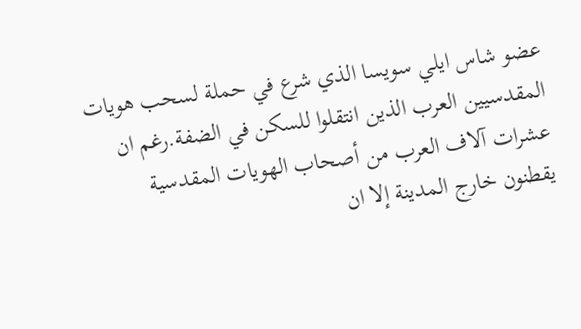عضو شاس ايلي سويسا الذي شرع في حملة لسحب هويات المقدسيين العرب الذين انتقلوا للسكن في الضفة.رغم ان عشرات آلاف العرب من أصحاب الهويات المقدسية يقطنون خارج المدينة إلا ان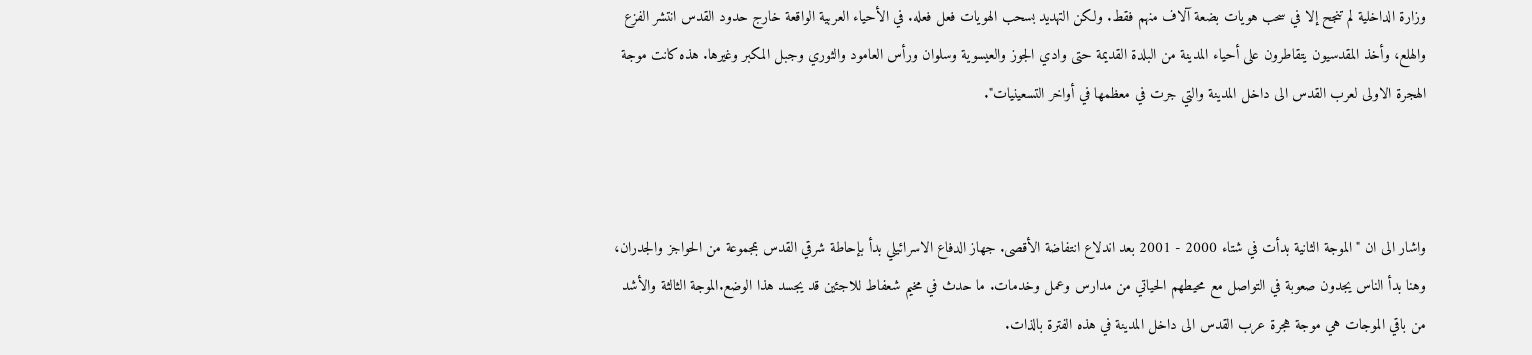وزارة الداخلية لم تنجح إلا في سحب هويات بضعة آلاف منهم فقط. ولكن التهديد بسحب الهويات فعل فعله. في الأحياء العربية الواقعة خارج حدود القدس انتشر الفزع والهلع، وأخذ المقدسيون يتقاطرون على أحياء المدينة من البلدة القديمة حتى وادي الجوز والعيسوية وسلوان ورأس العامود والثوري وجبل المكبر وغيرها. هذه كانت موجة الهجرة الاولى لعرب القدس الى داخل المدينة والتي جرت في معظمها في أواخر التسعينيات".



واشار الى ان "الموجة الثانية بدأت في شتاء 2000 - 2001 بعد اندلاع انتفاضة الأقصى. جهاز الدفاع الاسرائيلي بدأ بإحاطة شرقي القدس بمجموعة من الحواجز والجدران، وهنا بدأ الناس يجدون صعوبة في التواصل مع محيطهم الحياتي من مدارس وعمل وخدمات. ما حدث في مخيم شعفاط للاجئين قد يجسد هذا الوضع.الموجة الثالثة والأشد من باقي الموجات هي موجة هجرة عرب القدس الى داخل المدينة في هذه الفترة بالذات.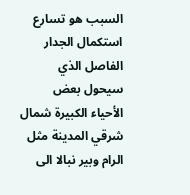السبب هو تسارع استكمال الجدار الفاصل الذي سيحول بعض الأحياء الكبيرة شمال شرقي المدينة مثل الرام وبير نبالا الى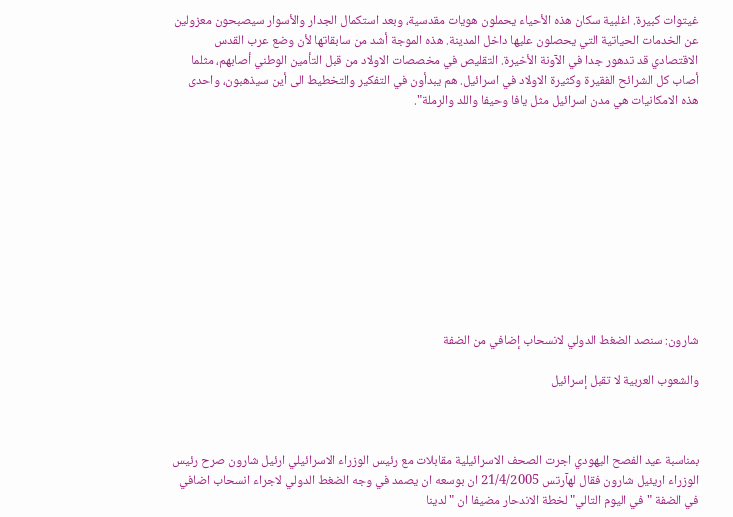غيتوات كبيرة. اغلبية سكان هذه الأحياء يحملون هويات مقدسية، وبعد استكمال الجدار والأسوار سيصبحون معزولين عن الخدمات الحياتية التي يحصلون عليها داخل المدينة. هذه الموجة أشد من سابقاتها لأن وضع عرب القدس الاقتصادي قد تدهور جدا في الآونة الأخيرة. التقليص في مخصصات الاولاد من قبل التأمين الوطني أصابهم، مثلما أصاب كل الشرائح الفقيرة وكثيرة الاولاد في اسرائيل. هم يبدأون في التفكير والتخطيط الى أين سيذهبون، واحدى هذه الامكانيات هي مدن اسرائيل مثل يافا وحيفا واللد والرملة".











شارون: سنصد الضغط الدولي لانسحاب إضافي من الضفة

والشعوب العربية لا تقبل إسرائيل



بمناسبة عيد الفصح اليهودي اجرت الصحف الاسرائيلية مقابلات مع رئيس الوزراء الاسرائيلي ارئيل شارون صرح رئيس الوزراء اريئيل شارون فقال لهآرتس 21/4/2005 ان بوسعه ان يصمد في وجه الضغط الدولي لاجراء انسحاب اضافي في الضفة "في اليوم التالي" لخطة الاندحار مضيفا ان "لدينا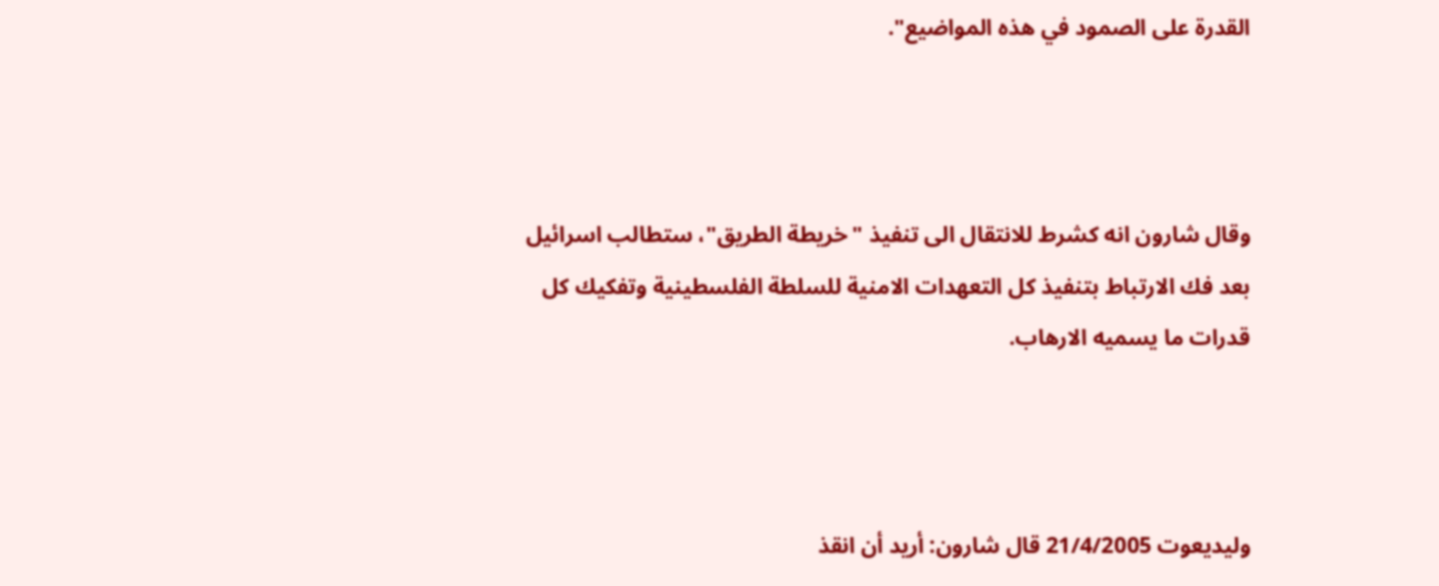القدرة على الصمود في هذه المواضيع".



وقال شارون انه كشرط للانتقال الى تنفيذ "خريطة الطريق"، ستطالب اسرائيل بعد فك الارتباط بتنفيذ كل التعهدات الامنية للسلطة الفلسطينية وتفكيك كل قدرات ما يسميه الارهاب.



وليديعوت 21/4/2005 قال شارون: أريد أن انقذ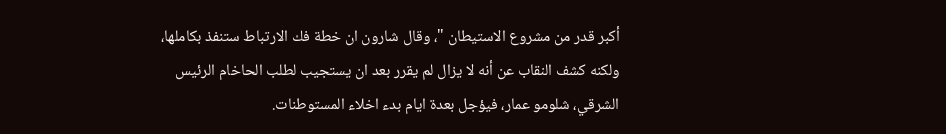أكبر قدر من مشروع الاستيطان "، وقال شارون ان خطة فك الارتباط ستنفذ بكاملها، ولكنه كشف النقاب عن أنه لا يزال لم يقرر بعد ان يستجيب لطلب الحاخام الرئيس الشرقي، شلومو عمار، فيؤجل بعدة ايام بدء اخلاء المستوطنات.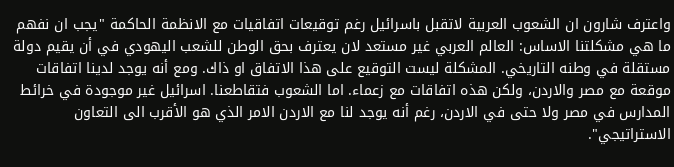واعترف شارون ان الشعوب العربية لاتقبل باسرائيل رغم توقيعات اتفاقيات مع الانظمة الحاكمة "يجب ان نفهم ما هي مشكلتنا الاساس: العالم العربي غير مستعد لان يعترف بحق الوطن للشعب اليهودي في أن يقيم دولة مستقلة في وطنه التاريخي. المشكلة ليست التوقيع على هذا الاتفاق او ذاك. ومع أنه يوجد لدينا اتفاقات موقعة مع مصر والاردن، ولكن هذه اتفاقات مع زعماء. اما الشعوب فتقاطعنا. اسرائيل غير موجودة في خرائط المدارس في مصر ولا حتى في الاردن، رغم أنه يوجد لنا مع الاردن الامر الذي هو الأقرب الى التعاون الاستراتيجي".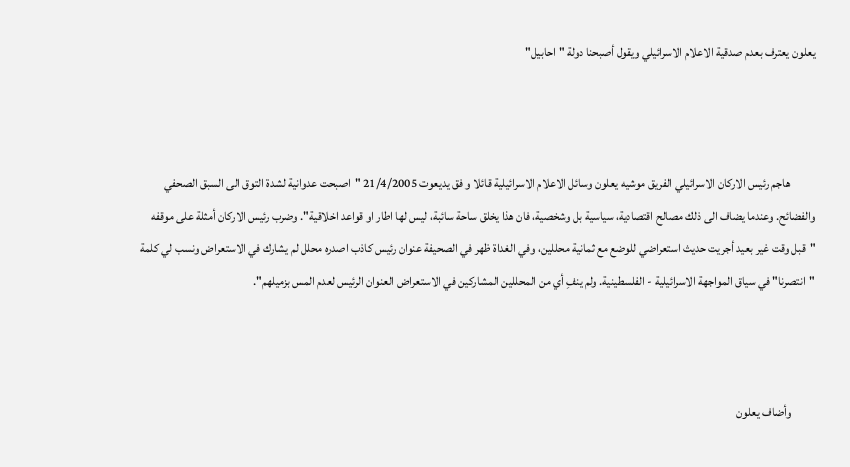يعلون يعترف بعدم صدقية الاعلام الاسرائيلي ويقول أصبحنا دولة "احابيل"



          هاجم رئيس الاركان الاسرائيلي الفريق موشيه يعلون وسائل الاعلام الاسرائيلية قائلا و فق يديعوت 21/4/2005 "اصبحت عدوانية لشدة التوق الى السبق الصحفي والفضائح. وعندما يضاف الى ذلك مصالح اقتصادية، سياسية بل وشخصية، فان هذا يخلق ساحة سائبة، ليس لها اطار او قواعد اخلاقية". وضرب رئيس الاركان أمثلة على موقفه "قبل وقت غير بعيد أجريت حديث استعراضي للوضع مع ثمانية محللين، وفي الغداة ظهر في الصحيفة عنوان رئيس كاذب اصدره محلل لم يشارك في الاستعراض ونسب لي كلمة "انتصرنا" في سياق المواجهة الاسرائيلية - الفلسطينية. ولم ينفِ أي من المحللين المشاركين في الاستعراض العنوان الرئيس لعدم المس بزميلهم".



          وأضاف يعلون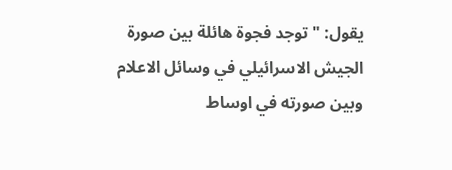يقول: "توجد فجوة هائلة بين صورة الجيش الاسرائيلي في وسائل الاعلام وبين صورته في اوساط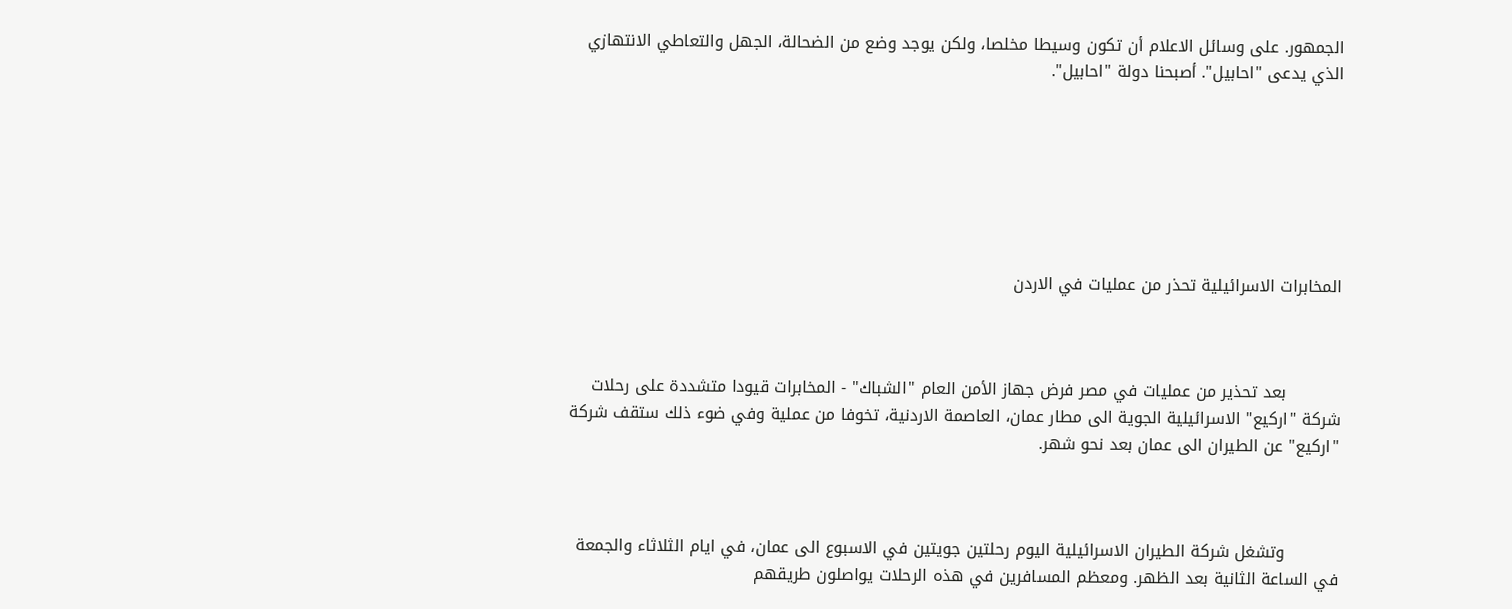الجمهور. على وسائل الاعلام أن تكون وسيطا مخلصا، ولكن يوجد وضع من الضحالة، الجهل والتعاطي الانتهازي الذي يدعى "احابيل". أصبحنا دولة "احابيل".







المخابرات الاسرائيلية تحذر من عمليات في الاردن



          بعد تحذير من عمليات في مصر فرض جهاز الأمن العام "الشباك" - المخابرات قيودا متشددة على رحلات شركة "اركيع" الاسرائيلية الجوية الى مطار عمان، العاصمة الاردنية، تخوفا من عملية وفي ضوء ذلك ستقف شركة "اركيع" عن الطيران الى عمان بعد نحو شهر.



          وتشغل شركة الطيران الاسرائيلية اليوم رحلتين جويتين في الاسبوع الى عمان، في ايام الثلاثاء والجمعة في الساعة الثانية بعد الظهر. ومعظم المسافرين في هذه الرحلات يواصلون طريقهم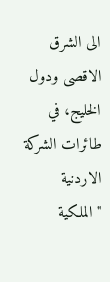الى الشرق الاقصى ودول الخليج، في طائرات الشركة الاردنية "الملكية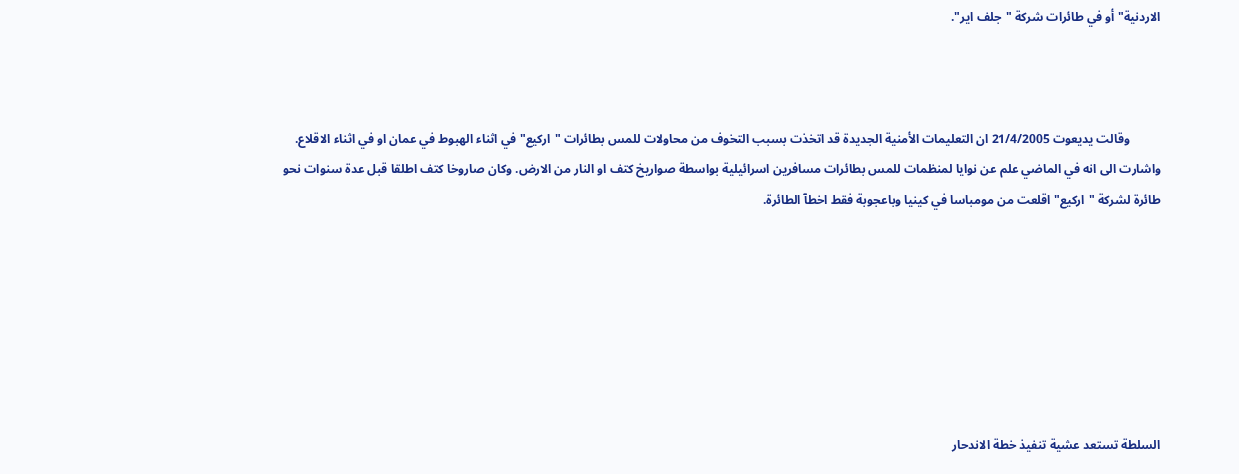الاردنية" أو في طائرات شركة "جلف اير".



          وقالت يديعوت 21/4/2005 ان التعليمات الأمنية الجديدة قد اتخذت بسبب التخوف من محاولات للمس بطائرات "اركيع" في اثناء الهبوط في عمان او في اثناء الاقلاع. واشارت الى انه في الماضي علم عن نوايا لمنظمات للمس بطائرات مسافرين اسرائيلية بواسطة صواريخ كتف او النار من الارض. وكان صاروخا كتف اطلقا قبل عدة سنوات نحو طائرة لشركة "اركيع" اقلعت من مومباسا في كينيا وباعجوبة فقط اخطآ الطائرة.







السلطة تستعد عشية تنفيذ خطة الاندحار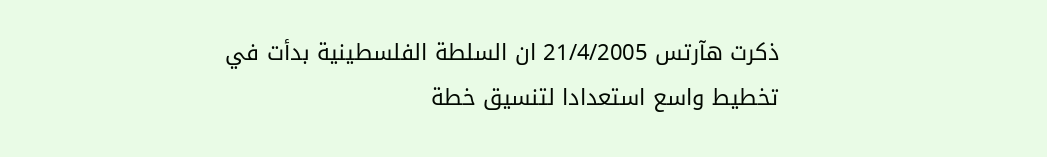ذكرت هآرتس 21/4/2005 ان السلطة الفلسطينية بدأت في تخطيط واسع استعدادا لتنسيق خطة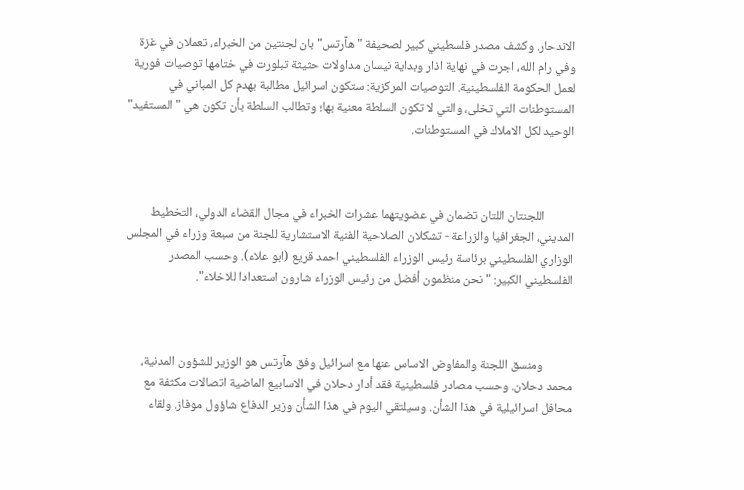الاندحار. وكشف مصدر فلسطيني كبير لصحيفة "هآرتس" بان لجنتين من الخبراء، تعملان في غزة وفي رام الله، اجرت في نهاية اذار وبداية نيسان مداولات حثيثة تبلورت في ختامها توصيات فورية لعمل الحكومة الفلسطينية. التوصيات المركزية: ستكون اسرائيل مطالبة بهدم كل المباني في المستوطنات التي تخلى، والتي لا تكون السلطة معنية بها؛ وتطالب السلطة بأن تكون هي "المستفيد" الوحيد لكل الاملاك في المستوطنات.



          اللجنتان اللتان تضمان في عضويتهما عشرات الخبراء في مجال القضاء الدولي، التخطيط المديني، الجغرافيا والزراعة - تشكلان الصلاحية الفنية الاستشارية للجنة من سبعة وزراء في المجلس الوزاري الفلسطيني برئاسة رئيس الوزراء الفلسطيني احمد قريع (ابو علاء). وحسب المصدر الفلسطيني الكبير: "نحن منظمون أفضل من رئيس الوزراء شارون استعدادا للاخلاء".



          ومنسق اللجنة والمفاوض الاساس عنها مع اسرائيل وفق هآرتس هو الوزير للشؤون المدنية، محمد دحلان. وحسب مصادر فلسطينية فقد أدار دحلان في الاسابيع الماضية اتصالات مكثفة مع محافل اسرائيلية في هذا الشأن. وسيلتقي اليوم في هذا الشأن وزير الدفاع شاؤول موفاز. ولقاء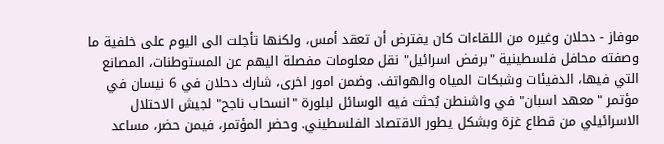موفاز - دحلان وغيره من اللقاءات كان يفترض أن تعقد أمس، ولكنها تأجلت الى اليوم على خلفية ما وصفته محافل فلسطينية "برفض اسرائيل" نقل معلومات مفصلة اليهم عن المستوطنات، المصانع التي فيها، الدفيئات وشبكات المياه والهواتف. وضمن امور اخرى، شارك دحلان في 6 نيسان في مؤتمر "معهد اسبان" في واشنطن بُحثت فيه الوسائل لبلورة "انسحاب ناجح" لجيش الاحتلال الاسرائيلي من قطاع غزة وبشكل يطور الاقتصاد الفلسطيني. وحضر المؤتمر، فيمن حضر، مساعد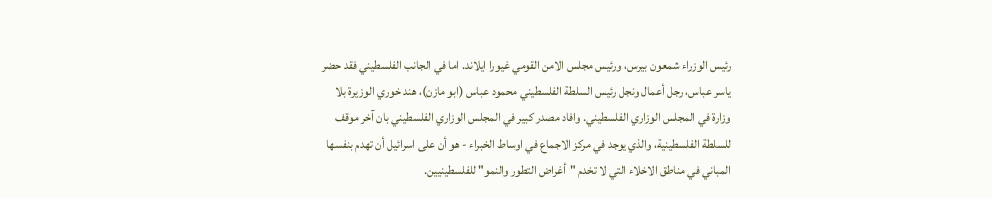رئيس الوزراء شمعون بيرس، ورئيس مجلس الامن القومي غيورا ايلاند. اما في الجانب الفلسطيني فقد حضر ياسر عباس، رجل أعمال ونجل رئيس السلطة الفلسطيني محمود عباس (ابو مازن)، هند خوري الوزيرة بلا وزارة في المجلس الوزاري الفلسطيني. وافاد مصدر كبير في المجلس الوزاري الفلسطيني بان آخر موقف للسلطة الفلسطينية، والذي يوجد في مركز الاجماع في اوساط الخبراء - هو أن على اسرائيل أن تهدم بنفسها المباني في مناطق الاخلاء التي لا تخدم "أغراض التطور والنمو" للفلسطينيين.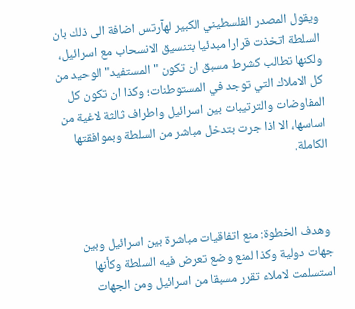ويقول المصدر الفلسطيني الكبير لهآرتس اضافة الى ذلك بان السلطة اتخذت قرارا مبدئيا بتنسيق الانسحاب مع اسرائيل، ولكنها تطالب كشرط مسبق ان تكون "المستفيد" الوحيد من كل الاملاك التي توجد في المستوطنات؛ وكذا ان تكون كل المفاوضات والترتيبات بين اسرائيل واطراف ثالثة لاغية من اساسها، الا اذا جرت بتدخل مباشر من السلطة وبموافقتها الكاملة.



 وهدف الخطوة: منع اتفاقيات مباشرة بين اسرائيل وبين جهات دولية وكذا لمنع وضع تعرض فيه السلطة وكأنها استسلمت لاملاء تقرر مسبقا من اسرائيل ومن الجهات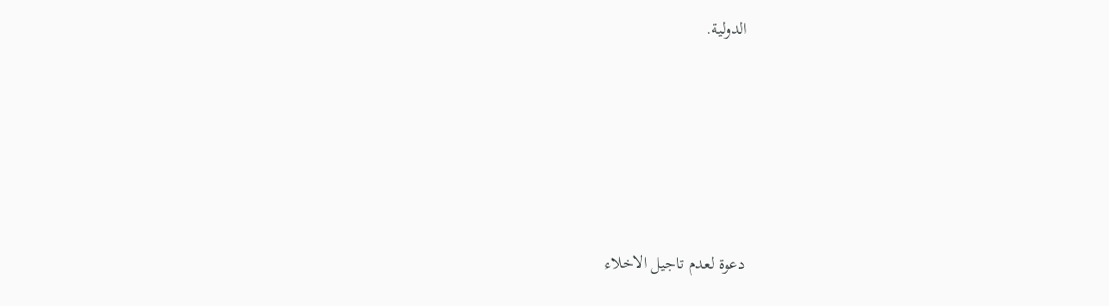الدولية.







دعوة لعدم تاجيل الاخلاء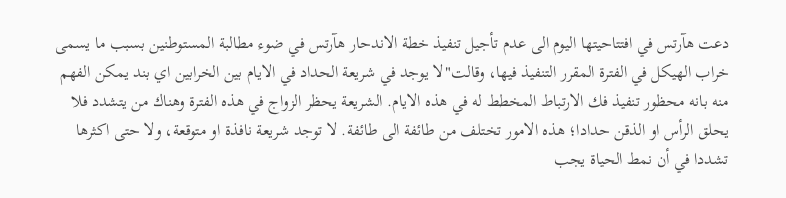دعت هآرتس في افتتاحيتها اليوم الى عدم تأجيل تنفيذ خطة الاندحار هآرتس في ضوء مطالبة المستوطنين بسبب ما يسمى خراب الهيكل في الفترة المقرر التنفيذ فيها، وقالت"لا يوجد في شريعة الحداد في الايام بين الخرابين اي بند يمكن الفهم منه بانه محظور تنفيذ فك الارتباط المخطط له في هذه الايام. الشريعة يحظر الزواج في هذه الفترة وهناك من يتشدد فلا يحلق الرأس او الذقن حدادا؛ هذه الامور تختلف من طائفة الى طائفة. لا توجد شريعة نافذة او متوقعة، ولا حتى اكثرها تشددا في أن نمط الحياة يجب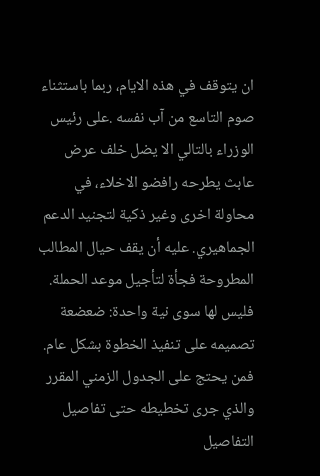ان يتوقف في هذه الايام، ربما باستثناء صوم التاسع من آب نفسه .على رئيس الوزراء بالتالي الا يضل خلف عرض عابث يطرحه رافضو الاخلاء، في محاولة اخرى وغير ذكية لتجنيد الدعم الجماهيري. عليه أن يقف حيال المطالب المطروحة فجأة لتأجيل موعد الحملة. فليس لها سوى نية واحدة: ضعضعة تصميمه على تنفيذ الخطوة بشكل عام. فمن يحتج على الجدول الزمني المقرر والذي جرى تخطيطه حتى تفاصيل التفاصيل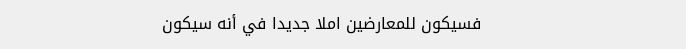فسيكون للمعارضين املا جديدا في أنه سيكون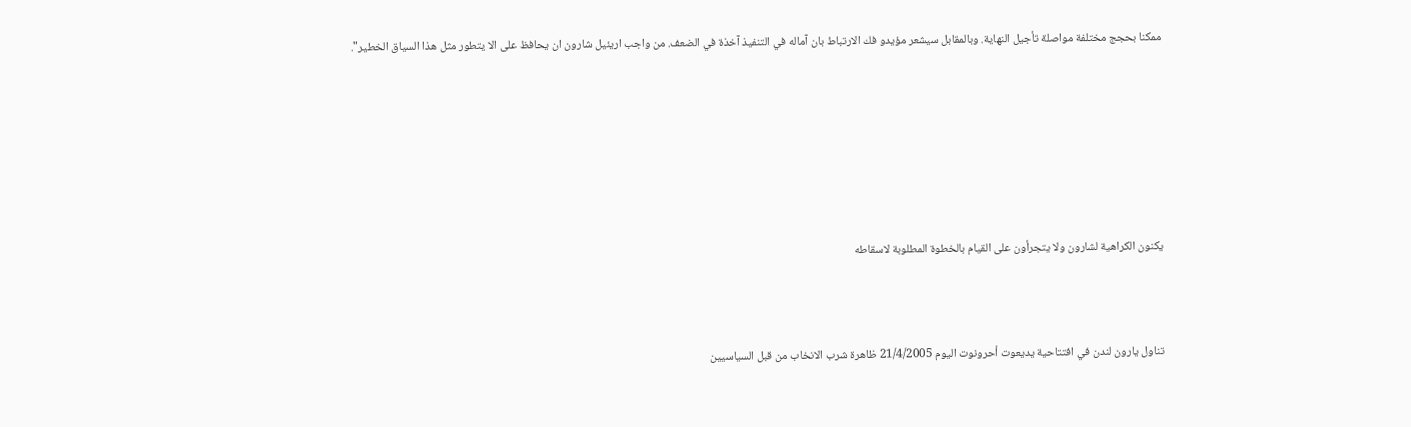ممكنا بحجج مختلفة مواصلة تأجيل النهاية. وبالمقابل سيشعر مؤيدو فك الارتباط بان آماله في التنفيذ آخذة في الضعف. من واجب اريئيل شارون ان يحافظ على الا يتطور مثل هذا السياق الخطير".







يكنون الكراهية لشارون ولا يتجرأون على القيام بالخطوة المطلوبة لاسقاطه



تناول يارون لندن في افتتاحية يديعوت أحرونوت اليوم 21/4/2005 ظاهرة شرب الانخاب من قبل السياسيين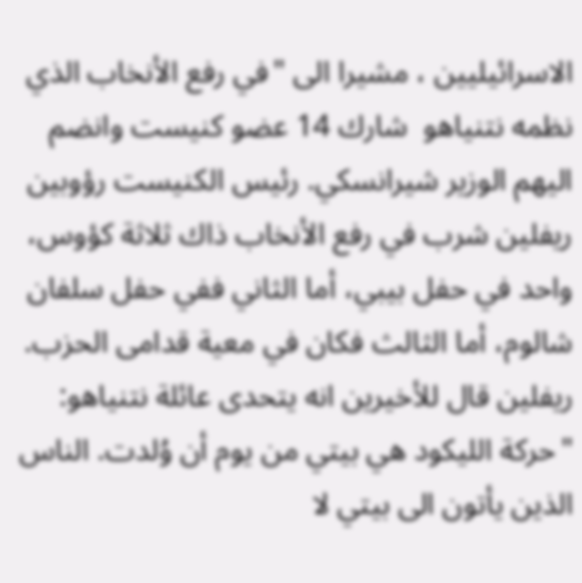الاسرائيليين ، مشيرا الى "في رفع الأنخاب الذي نظمه نتنياهو  شارك 14 عضو كنيست وانضم اليهم الوزير شيرانسكي. رئيس الكنيست رؤوبين ريفلين شرب في رفع الأنخاب ذاك ثلاثة كؤوس، واحد في حفل بيبي، أما الثاني ففي حفل سلفان شالوم، أما الثالث فكان في معية قدامى الحزب. ريفلين قال للأخيرين انه يتحدى عائلة نتنياهو: "حركة الليكود هي بيتي من يوم أن وُلدت. الناس الذين يأتون الى بيتي لا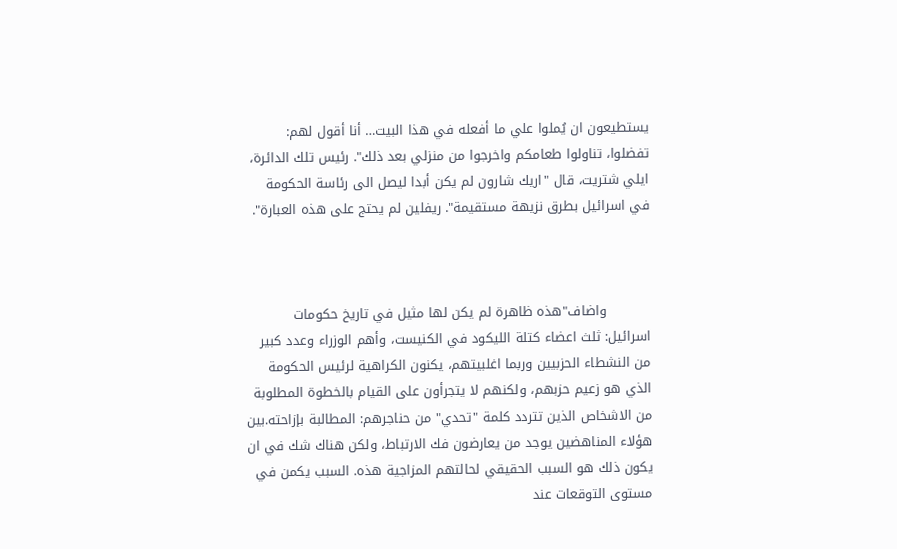يستطيعون ان يُملوا علي ما أفعله في هذا البيت… أنا أقول لهم: تفضلوا، تناولوا طعامكم واخرجوا من منزلي بعد ذلك". رئيس تلك الدائرة، ايلي شتريت، قال "اريك شارون لم يكن أبدا ليصل الى رئاسة الحكومة في اسرائيل بطرق نزيهة مستقيمة". ريفلين لم يحتج على هذه العبارة".



          واضاف"هذه ظاهرة لم يكن لها مثيل في تاريخ حكومات اسرائيل: ثلث اعضاء كتلة الليكود في الكنيست، وأهم الوزراء وعدد كبير من النشطاء الحزبيين وربما اغلبيتهم، يكنون الكراهية لرئيس الحكومة الذي هو زعيم حزبهم، ولكنهم لا يتجرأون على القيام بالخطوة المطلوبة من الاشخاص الذين تتردد كلمة "تحدي" من حناجرهم: المطالبة بإزاحته.بين هؤلاء المناهضين يوجد من يعارضون فك الارتباط، ولكن هناك شك في ان يكون ذلك هو السبب الحقيقي لحالتهم المزاجية هذه. السبب يكمن في مستوى التوقعات عند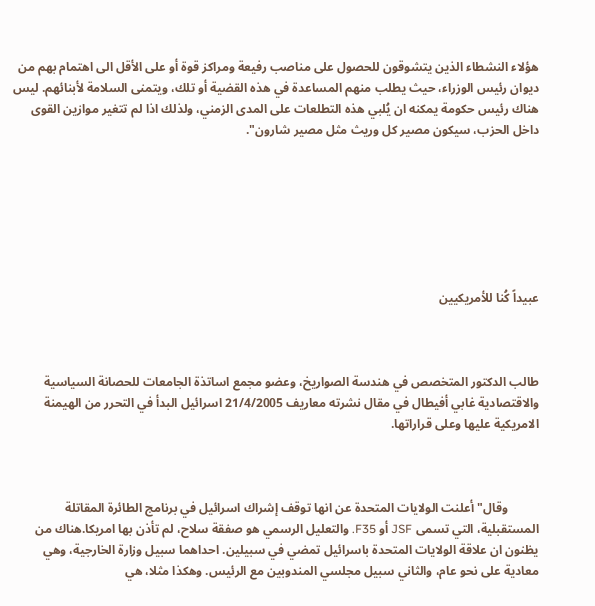هؤلاء النشطاء الذين يتشوقون للحصول على مناصب رفيعة ومراكز قوة أو على الأقل الى اهتمام بهم من ديوان رئيس الوزراء، حيث يطلب منهم المساعدة في هذه القضية أو تلك، ويتمنى السلامة لأبنائهم. ليس هناك رئيس حكومة يمكنه ان يُلبي هذه التطلعات على المدى الزمني، ولذلك اذا لم تتغير موازين القوى داخل الحزب، سيكون مصير كل وريث مثل مصير شارون".







عبيداً كُنا للأمريكيين



طالب الدكتور المتخصص في هندسة الصواريخ، وعضو مجمع اساتذة الجامعات للحصانة السياسية والاقتصادية غابي أفيطال في مقال نشرته معاريف 21/4/2005 اسرائيل البدأ في التحرر من الهيمنة الامريكية عليها وعلى قراراتها.



          وقال" أعلنت الولايات المتحدة عن انها توقف إشراك اسرائيل في برنامج الطائرة المقاتلة المستقبلية، التي تسمى JSF أو F35. والتعليل الرسمي هو صفقة سلاح، لم تأذن بها امريكا.هناك من يظنون ان علاقة الولايات المتحدة باسرائيل تمضي في سبيلين. احداهما سبيل وزارة الخارجية، وهي معادية على نحو عام، والثاني سبيل مجلسي المندوبين مع الرئيس. وهكذا مثلا، هي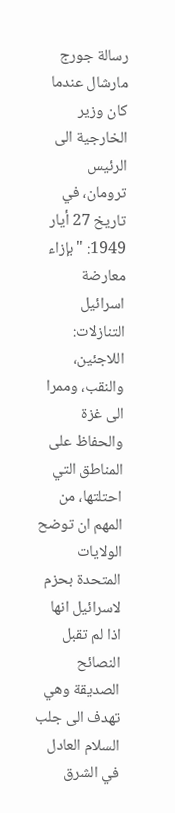رسالة جورج مارشال عندما كان وزير الخارجية الى الرئيس ترومان، في تاريخ 27 أيار 1949: "بإزاء معارضة اسرائيل التنازلات: اللاجئين، والنقب، وممرا الى غزة والحفاظ على المناطق التي احتلتها، من المهم ان توضح الولايات المتحدة بحزم لاسرائيل انها اذا لم تقبل النصائح الصديقة وهي تهدف الى جلب السلام العادل في الشرق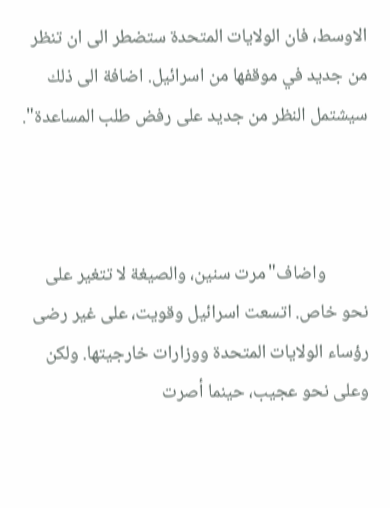الاوسط، فان الولايات المتحدة ستضطر الى ان تنظر من جديد في موقفها من اسرائيل. اضافة الى ذلك سيشتمل النظر من جديد على رفض طلب المساعدة".



          واضاف"مرت سنين، والصيغة لا تتغير على نحو خاص. اتسعت اسرائيل وقويت، على غير رضى رؤساء الولايات المتحدة ووزارات خارجيتها. ولكن وعلى نحو عجيب، حينما أصرت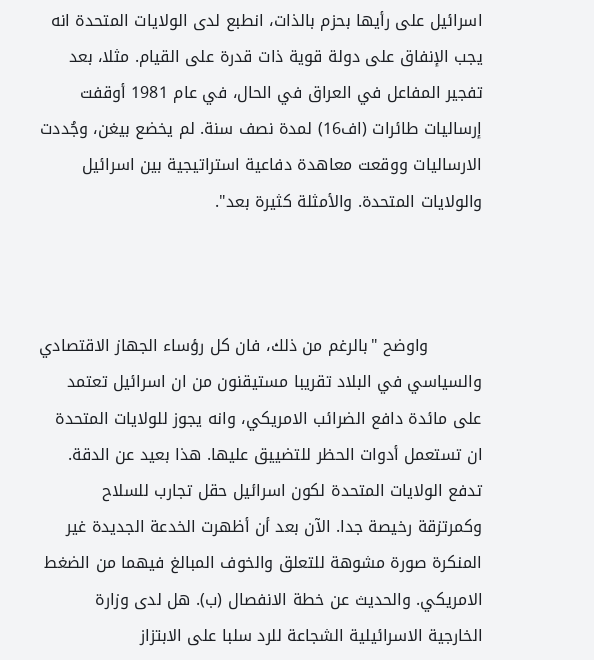اسرائيل على رأيها بحزم بالذات، انطبع لدى الولايات المتحدة انه يجب الإنفاق على دولة قوية ذات قدرة على القيام. مثلا، بعد تفجير المفاعل في العراق في الحال، في عام 1981 أوقفت إرساليات طائرات (اف16) لمدة نصف سنة. لم يخضع بيغن، وجُددت الارساليات ووقعت معاهدة دفاعية استراتيجية بين اسرائيل والولايات المتحدة. والأمثلة كثيرة بعد".



          واوضح "بالرغم من ذلك، فان كل رؤساء الجهاز الاقتصادي والسياسي في البلاد تقريبا مستيقنون من ان اسرائيل تعتمد على مائدة دافع الضرائب الامريكي، وانه يجوز للولايات المتحدة ان تستعمل أدوات الحظر للتضييق عليها. هذا بعيد عن الدقة. تدفع الولايات المتحدة لكون اسرائيل حقل تجارب للسلاح وكمرتزقة رخيصة جدا. الآن بعد أن أظهرت الخدعة الجديدة غير المنكرة صورة مشوهة للتعلق والخوف المبالغ فيهما من الضغط الامريكي. والحديث عن خطة الانفصال (ب). هل لدى وزارة الخارجية الاسرائيلية الشجاعة للرد سلبا على الابتزاز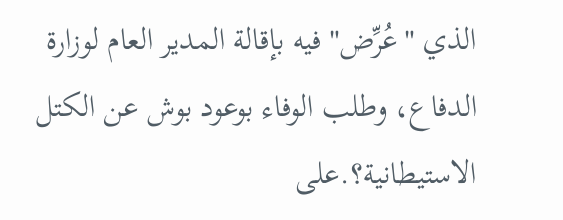الذي "عُرِّض" فيه بإقالة المدير العام لوزارة الدفاع، وطلب الوفاء بوعود بوش عن الكتل الاستيطانية؟.على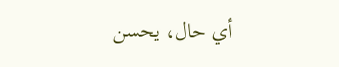أي حال، يحسن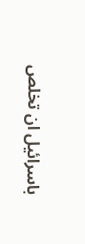باسرائيل ان تخلص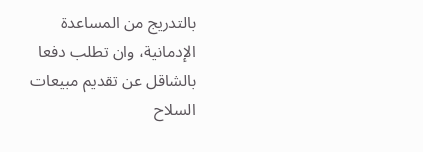بالتدريج من المساعدة الإدمانية، وان تطلب دفعا بالشاقل عن تقديم مبيعات السلاح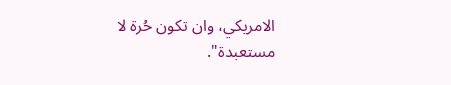الامريكي، وان تكون حُرة لا مستعبدة".